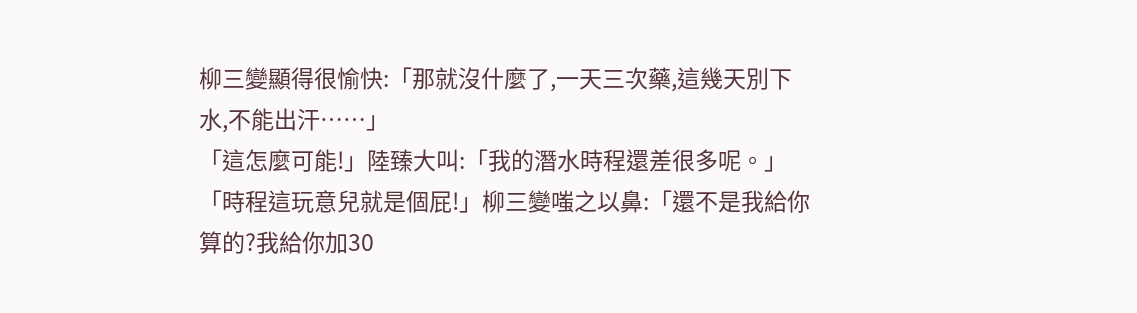柳三變顯得很愉快:「那就沒什麼了,一天三次藥,這幾天別下水,不能出汗……」
「這怎麼可能!」陸臻大叫:「我的潛水時程還差很多呢。」
「時程這玩意兒就是個屁!」柳三變嗤之以鼻:「還不是我給你算的?我給你加30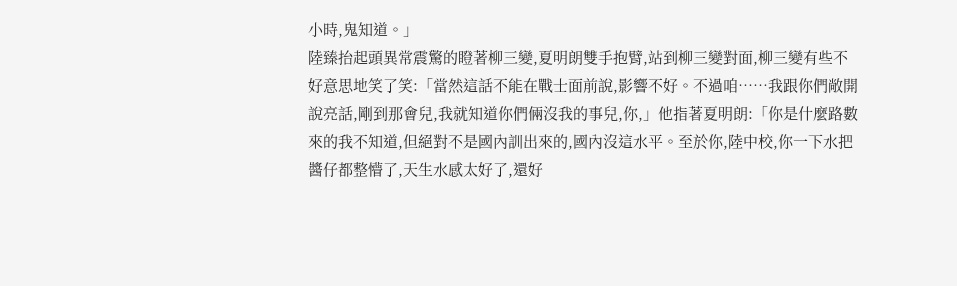小時,鬼知道。」
陸臻抬起頭異常震驚的瞪著柳三變,夏明朗雙手抱臂,站到柳三變對面,柳三變有些不好意思地笑了笑:「當然這話不能在戰士面前說,影響不好。不過咱……我跟你們敞開說亮話,剛到那會兒,我就知道你們倆沒我的事兒,你,」他指著夏明朗:「你是什麼路數來的我不知道,但絕對不是國內訓出來的,國內沒這水平。至於你,陸中校,你一下水把醬仔都整懵了,天生水感太好了,還好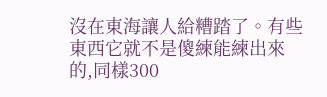沒在東海讓人給糟踏了。有些東西它就不是傻練能練出來的,同樣300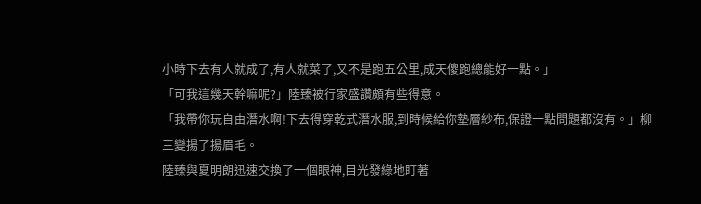小時下去有人就成了,有人就菜了,又不是跑五公里,成天傻跑總能好一點。」
「可我這幾天幹嘛呢?」陸臻被行家盛讚頗有些得意。
「我帶你玩自由潛水啊!下去得穿乾式潛水服,到時候給你墊層紗布,保證一點問題都沒有。」柳三變揚了揚眉毛。
陸臻與夏明朗迅速交換了一個眼神,目光發綠地盯著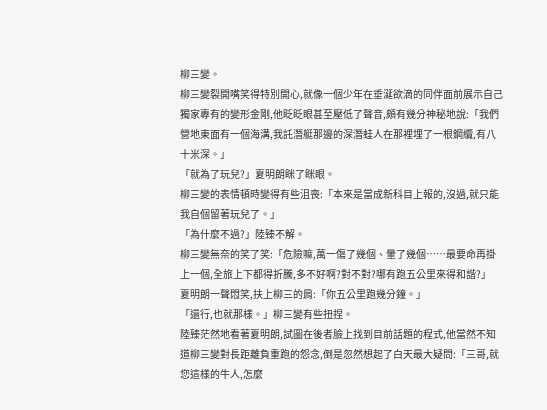柳三變。
柳三變裂開嘴笑得特別開心,就像一個少年在垂涎欲滴的同伴面前展示自己獨家專有的變形金剛,他眨眨眼甚至壓低了聲音,頗有幾分神秘地說:「我們營地東面有一個海溝,我託潛艇那邊的深潛蛙人在那裡埋了一根鋼纜,有八十米深。」
「就為了玩兒?」夏明朗眯了眯眼。
柳三變的表情頓時變得有些沮喪:「本來是當成新科目上報的,沒過,就只能我自個留著玩兒了。」
「為什麼不過?」陸臻不解。
柳三變無奈的笑了笑:「危險嘛,萬一傷了幾個、暈了幾個……最要命再掛上一個,全旅上下都得折騰,多不好啊?對不對?哪有跑五公里來得和諧?」
夏明朗一聲悶笑,扶上柳三的肩:「你五公里跑幾分鐘。」
「還行,也就那樣。」柳三變有些扭捏。
陸臻茫然地看著夏明朗,試圖在後者臉上找到目前話題的程式,他當然不知道柳三變對長距離負重跑的怨念,倒是忽然想起了白天最大疑問:「三哥,就您這樣的牛人,怎麼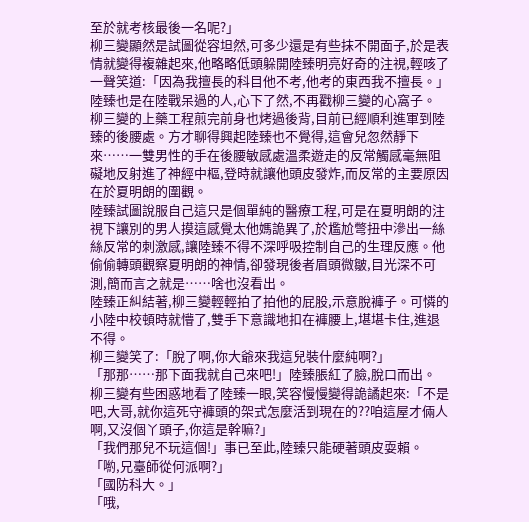至於就考核最後一名呢?」
柳三變顯然是試圖從容坦然,可多少還是有些抹不開面子,於是表情就變得複雜起來,他略略低頭躲開陸臻明亮好奇的注視,輕咳了一聲笑道:「因為我擅長的科目他不考,他考的東西我不擅長。」
陸臻也是在陸戰呆過的人,心下了然,不再戳柳三變的心窩子。
柳三變的上藥工程煎完前身也烤過後背,目前已經順利進軍到陸臻的後腰處。方才聊得興起陸臻也不覺得,這會兒忽然靜下來……一雙男性的手在後腰敏感處溫柔遊走的反常觸感毫無阻礙地反射進了神經中樞,登時就讓他頭皮發炸,而反常的主要原因在於夏明朗的圍觀。
陸臻試圖說服自己這只是個單純的醫療工程,可是在夏明朗的注視下讓別的男人摸這感覺太他媽詭異了,於尷尬彆扭中滲出一絲絲反常的刺激感,讓陸臻不得不深呼吸控制自己的生理反應。他偷偷轉頭觀察夏明朗的神情,卻發現後者眉頭微皺,目光深不可測,簡而言之就是……啥也沒看出。
陸臻正糾結著,柳三變輕輕拍了拍他的屁股,示意脫褲子。可憐的小陸中校頓時就懵了,雙手下意識地扣在褲腰上,堪堪卡住,進退不得。
柳三變笑了:「脫了啊,你大爺來我這兒裝什麼純啊?」
「那那……那下面我就自己來吧!」陸臻脹紅了臉,脫口而出。
柳三變有些困惑地看了陸臻一眼,笑容慢慢變得詭譎起來:「不是吧,大哥,就你這死守褲頭的架式怎麼活到現在的??咱這屋才倆人啊,又沒個丫頭子,你這是幹嘛?」
「我們那兒不玩這個!」事已至此,陸臻只能硬著頭皮耍賴。
「喲,兄臺師從何派啊?」
「國防科大。」
「哦,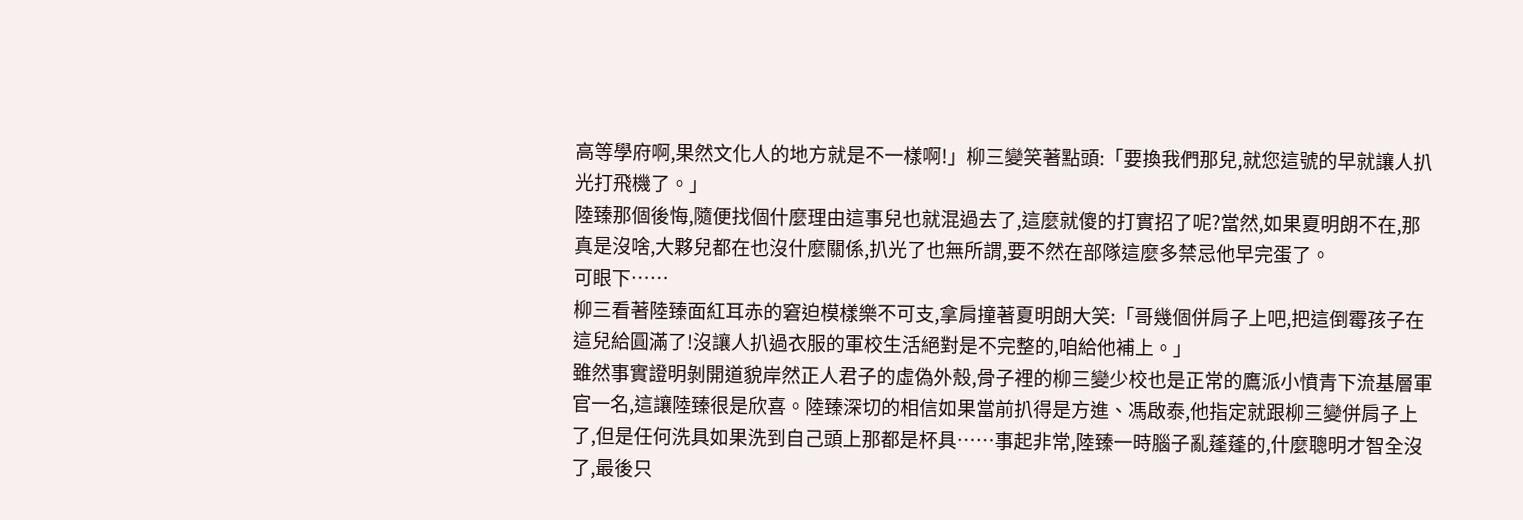高等學府啊,果然文化人的地方就是不一樣啊!」柳三變笑著點頭:「要換我們那兒,就您這號的早就讓人扒光打飛機了。」
陸臻那個後悔,隨便找個什麼理由這事兒也就混過去了,這麼就傻的打實招了呢?當然,如果夏明朗不在,那真是沒啥,大夥兒都在也沒什麼關係,扒光了也無所謂,要不然在部隊這麼多禁忌他早完蛋了。
可眼下……
柳三看著陸臻面紅耳赤的窘迫模樣樂不可支,拿肩撞著夏明朗大笑:「哥幾個併肩子上吧,把這倒霉孩子在這兒給圓滿了!沒讓人扒過衣服的軍校生活絕對是不完整的,咱給他補上。」
雖然事實證明剝開道貌岸然正人君子的虛偽外殼,骨子裡的柳三變少校也是正常的鷹派小憤青下流基層軍官一名,這讓陸臻很是欣喜。陸臻深切的相信如果當前扒得是方進、馮啟泰,他指定就跟柳三變併肩子上了,但是任何洗具如果洗到自己頭上那都是杯具……事起非常,陸臻一時腦子亂蓬蓬的,什麼聰明才智全沒了,最後只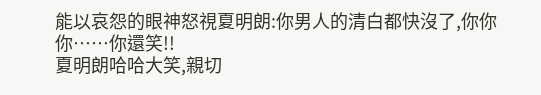能以哀怨的眼神怒視夏明朗:你男人的清白都快沒了,你你你……你還笑!!
夏明朗哈哈大笑,親切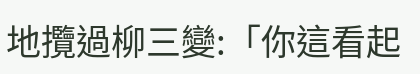地攬過柳三變:「你這看起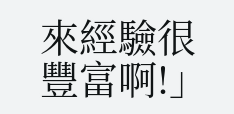來經驗很豐富啊!」